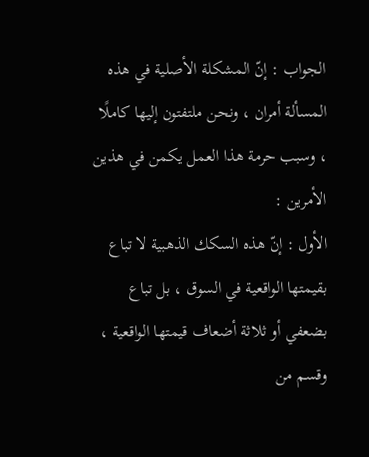الجواب : إنّ المشكلة الأصلية في هذه المسألة أمران ، ونحن ملتفتون إليها كاملًا ، وسبب حرمة هذا العمل يكمن في هذين الأمرين :
الأول : إنّ هذه السكك الذهبية لا تباع بقيمتها الواقعية في السوق ، بل تباع بضعفي أو ثلاثة أضعاف قيمتها الواقعية ، وقسم من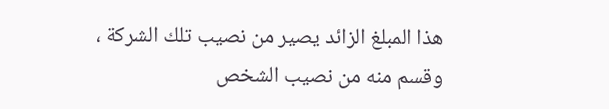هذا المبلغ الزائد يصير من نصيب تلك الشركة ، وقسم منه من نصيب الشخص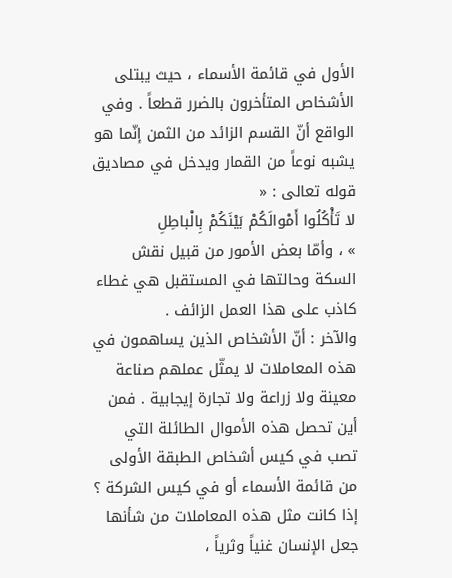الأول في قائمة الأسماء ، حيث يبتلى الأشخاص المتأخرون بالضرر قطعاً . وفي الواقع أنّ القسم الزائد من الثمن إنّما هو يشبه نوعاً من القمار ويدخل في مصاديق قوله تعالى : «
لا تَأْكُلُوا أَمْوالَكُمْ بَيْنَكُمْ بِالْباطِلِ
» ، وأمّا بعض الأمور من قبيل نقش السكة وحالتها في المستقبل هي غطاء كاذب على هذا العمل الزائف .
والآخر : أنّ الأشخاص الذين يساهمون في هذه المعاملات لا يمثّل عملهم صناعة معينة ولا زراعة ولا تجارة إيجابية . فمن أين تحصل هذه الأموال الطائلة التي تصب في كيس أشخاص الطبقة الأولى من قائمة الأسماء أو في كيس الشركة ؟ إذا كانت مثل هذه المعاملات من شأنها جعل الإنسان غنياً وثرياً ،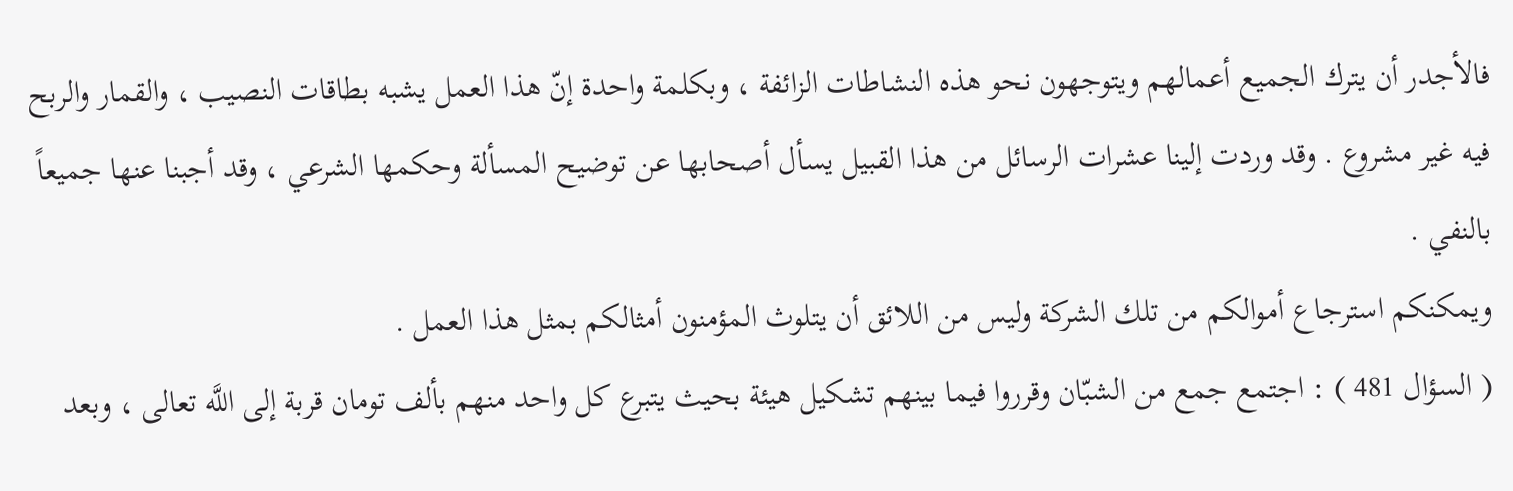فالأجدر أن يترك الجميع أعمالهم ويتوجهون نحو هذه النشاطات الزائفة ، وبكلمة واحدة إنّ هذا العمل يشبه بطاقات النصيب ، والقمار والربح فيه غير مشروع . وقد وردت إلينا عشرات الرسائل من هذا القبيل يسأل أصحابها عن توضيح المسألة وحكمها الشرعي ، وقد أجبنا عنها جميعاً بالنفي .
ويمكنكم استرجاع أموالكم من تلك الشركة وليس من اللائق أن يتلوث المؤمنون أمثالكم بمثل هذا العمل .
( السؤال 481 ) : اجتمع جمع من الشبّان وقرروا فيما بينهم تشكيل هيئة بحيث يتبرع كل واحد منهم بألف تومان قربة إلى اللَّه تعالى ، وبعد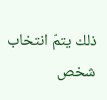ذلك يتمّ انتخاب شخص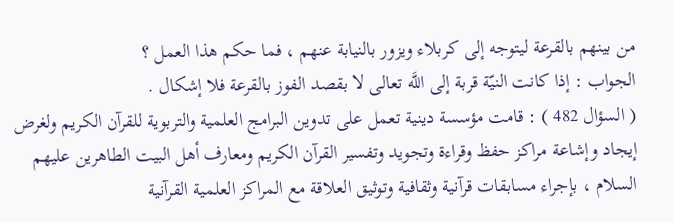من بينهم بالقرعة ليتوجه إلى كربلاء ويزور بالنيابة عنهم ، فما حكم هذا العمل ؟
الجواب : إذا كانت النيّة قربة إلى اللَّه تعالى لا بقصد الفوز بالقرعة فلا إشكال .
( السؤال 482 ) : قامت مؤسسة دينية تعمل على تدوين البرامج العلمية والتربوية للقرآن الكريم ولغرض إيجاد وإشاعة مراكز حفظ وقراءة وتجويد وتفسير القرآن الكريم ومعارف أهل البيت الطاهرين عليهم السلام ، بإجراء مسابقات قرآنية وثقافية وتوثيق العلاقة مع المراكز العلمية القرآنية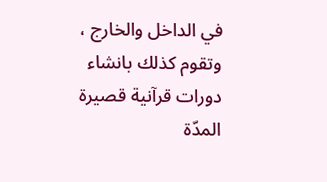في الداخل والخارج ، وتقوم كذلك بانشاء دورات قرآنية قصيرة المدّة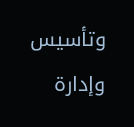وتأسيس وإدارة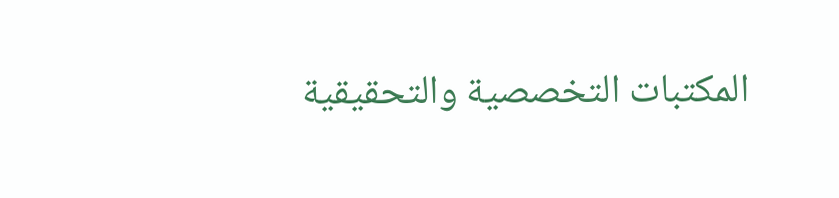المكتبات التخصصية والتحقيقية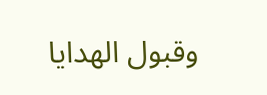وقبول الهدايا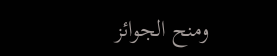ومنح الجوائز